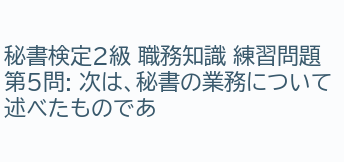秘書検定2級 職務知識 練習問題 第5問: 次は、秘書の業務について述べたものであ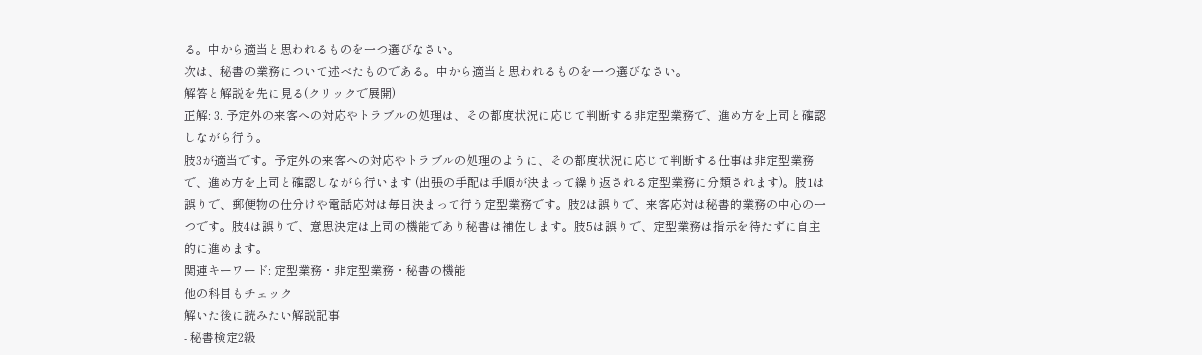る。中から適当と思われるものを一つ選びなさい。
次は、秘書の業務について述べたものである。中から適当と思われるものを一つ選びなさい。
解答と解説を先に見る(クリックで展開)
正解: 3. 予定外の来客への対応やトラブルの処理は、その都度状況に応じて判断する非定型業務で、進め方を上司と確認しながら行う。
肢3が適当です。予定外の来客への対応やトラブルの処理のように、その都度状況に応じて判断する仕事は非定型業務で、進め方を上司と確認しながら行います (出張の手配は手順が決まって繰り返される定型業務に分類されます)。肢1は誤りで、郵便物の仕分けや電話応対は毎日決まって行う定型業務です。肢2は誤りで、来客応対は秘書的業務の中心の一つです。肢4は誤りで、意思決定は上司の機能であり秘書は補佐します。肢5は誤りで、定型業務は指示を待たずに自主的に進めます。
関連キーワード: 定型業務・非定型業務・秘書の機能
他の科目もチェック
解いた後に読みたい解説記事
- 秘書検定2級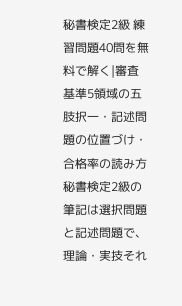秘書検定2級 練習問題40問を無料で解く|審査基準5領域の五肢択一・記述問題の位置づけ・合格率の読み方
秘書検定2級の筆記は選択問題と記述問題で、理論・実技それ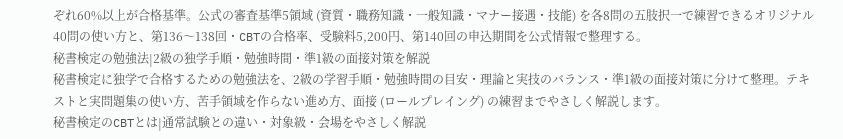ぞれ60%以上が合格基準。公式の審査基準5領域 (資質・職務知識・一般知識・マナー接遇・技能) を各8問の五肢択一で練習できるオリジナル40問の使い方と、第136〜138回・CBTの合格率、受験料5,200円、第140回の申込期間を公式情報で整理する。
秘書検定の勉強法|2級の独学手順・勉強時間・準1級の面接対策を解説
秘書検定に独学で合格するための勉強法を、2級の学習手順・勉強時間の目安・理論と実技のバランス・準1級の面接対策に分けて整理。テキストと実問題集の使い方、苦手領域を作らない進め方、面接 (ロールプレイング) の練習までやさしく解説します。
秘書検定のCBTとは|通常試験との違い・対象級・会場をやさしく解説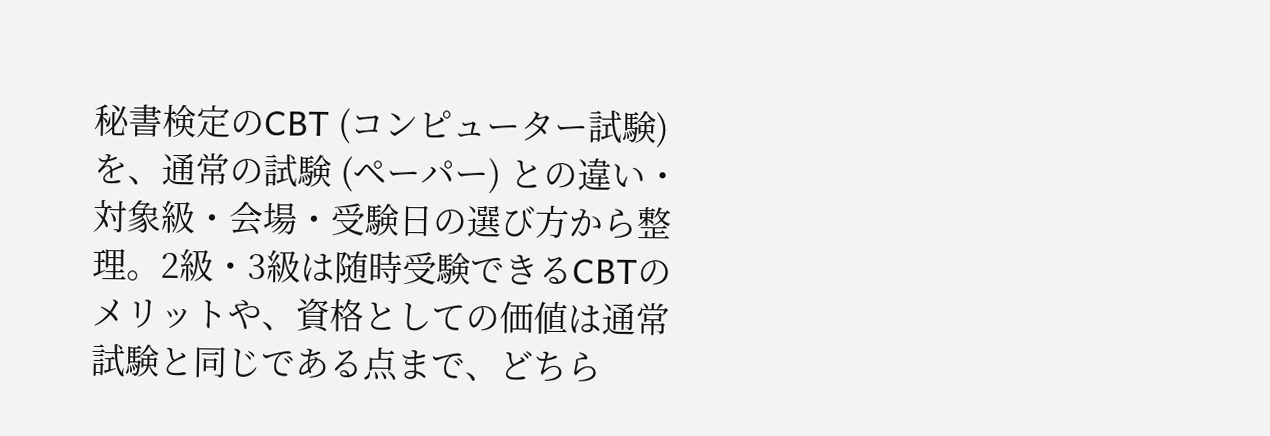秘書検定のCBT (コンピューター試験) を、通常の試験 (ペーパー) との違い・対象級・会場・受験日の選び方から整理。2級・3級は随時受験できるCBTのメリットや、資格としての価値は通常試験と同じである点まで、どちら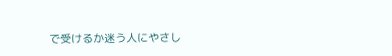で受けるか迷う人にやさし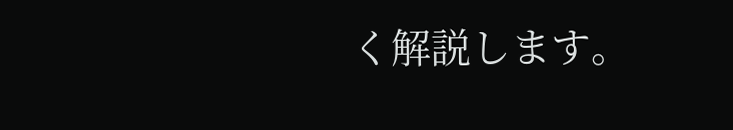く解説します。